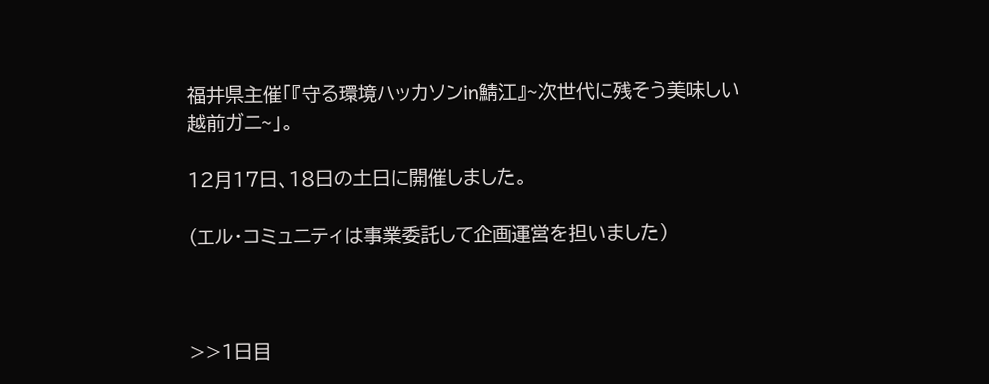福井県主催「『守る環境ハッカソンin鯖江』~次世代に残そう美味しい越前ガニ~」。

12月17日、18日の土日に開催しました。

(エル・コミュニティは事業委託して企画運営を担いました)



>>1日目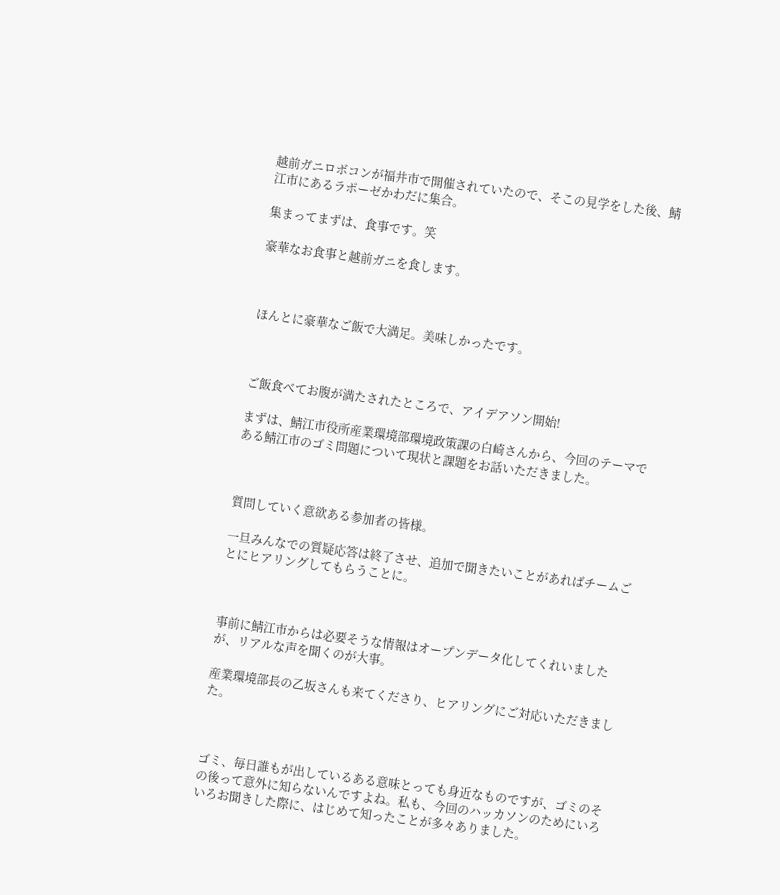越前ガニロボコンが福井市で開催されていたので、そこの見学をした後、鯖江市にあるラポーゼかわだに集合。

集まってまずは、食事です。笑

豪華なお食事と越前ガニを食します。



ほんとに豪華なご飯で大満足。美味しかったです。



ご飯食べてお腹が満たされたところで、アイデアソン開始!

まずは、鯖江市役所産業環境部環境政策課の白崎さんから、今回のテーマである鯖江市のゴミ問題について現状と課題をお話いただきました。



質問していく意欲ある参加者の皆様。

一旦みんなでの質疑応答は終了させ、追加で聞きたいことがあればチームごとにヒアリングしてもらうことに。



事前に鯖江市からは必要そうな情報はオープンデータ化してくれいましたが、リアルな声を聞くのが大事。

産業環境部長の乙坂さんも来てくださり、ヒアリングにご対応いただきました。



ゴミ、毎日誰もが出しているある意味とっても身近なものですが、ゴミのその後って意外に知らないんですよね。私も、今回のハッカソンのためにいろいろお聞きした際に、はじめて知ったことが多々ありました。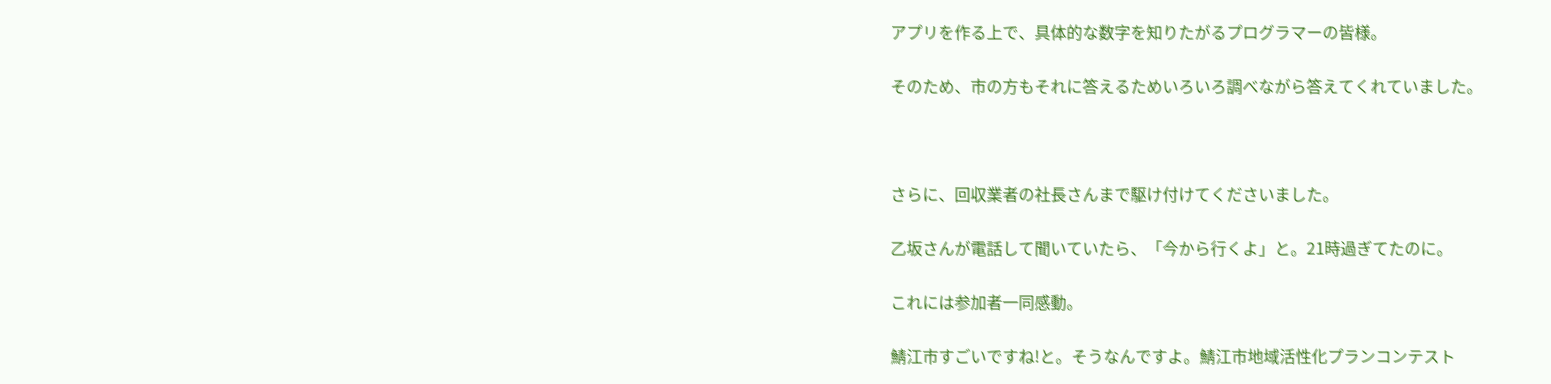アプリを作る上で、具体的な数字を知りたがるプログラマーの皆様。

そのため、市の方もそれに答えるためいろいろ調べながら答えてくれていました。



さらに、回収業者の社長さんまで駆け付けてくださいました。

乙坂さんが電話して聞いていたら、「今から行くよ」と。21時過ぎてたのに。

これには参加者一同感動。

鯖江市すごいですね!と。そうなんですよ。鯖江市地域活性化プランコンテスト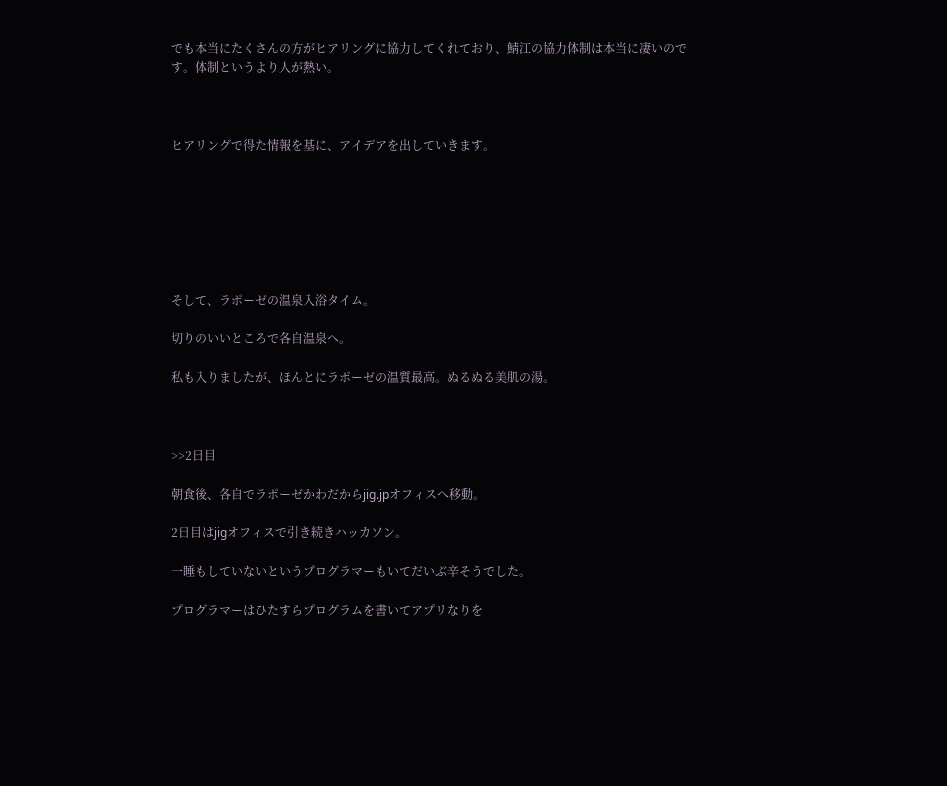でも本当にたくさんの方がヒアリングに協力してくれており、鯖江の協力体制は本当に凄いのです。体制というより人が熱い。



ヒアリングで得た情報を基に、アイデアを出していきます。







そして、ラポーゼの温泉入浴タイム。

切りのいいところで各自温泉へ。

私も入りましたが、ほんとにラポーゼの温質最高。ぬるぬる美肌の湯。



>>2日目

朝食後、各自でラポーゼかわだからjig.jpオフィスへ移動。

2日目はjigオフィスで引き続きハッカソン。

一睡もしていないというプログラマーもいてだいぶ辛そうでした。

プログラマーはひたすらプログラムを書いてアプリなりを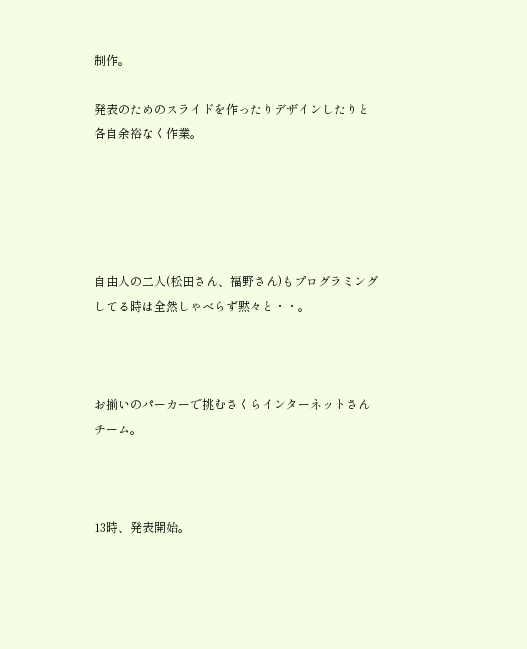制作。

発表のためのスライドを作ったりデザインしたりと各自余裕なく作業。





自由人の二人(松田さん、福野さん)もプログラミングしてる時は全然しゃべらず黙々と・・。



お揃いのパーカーで挑むさくらインターネットさんチーム。



13時、発表開始。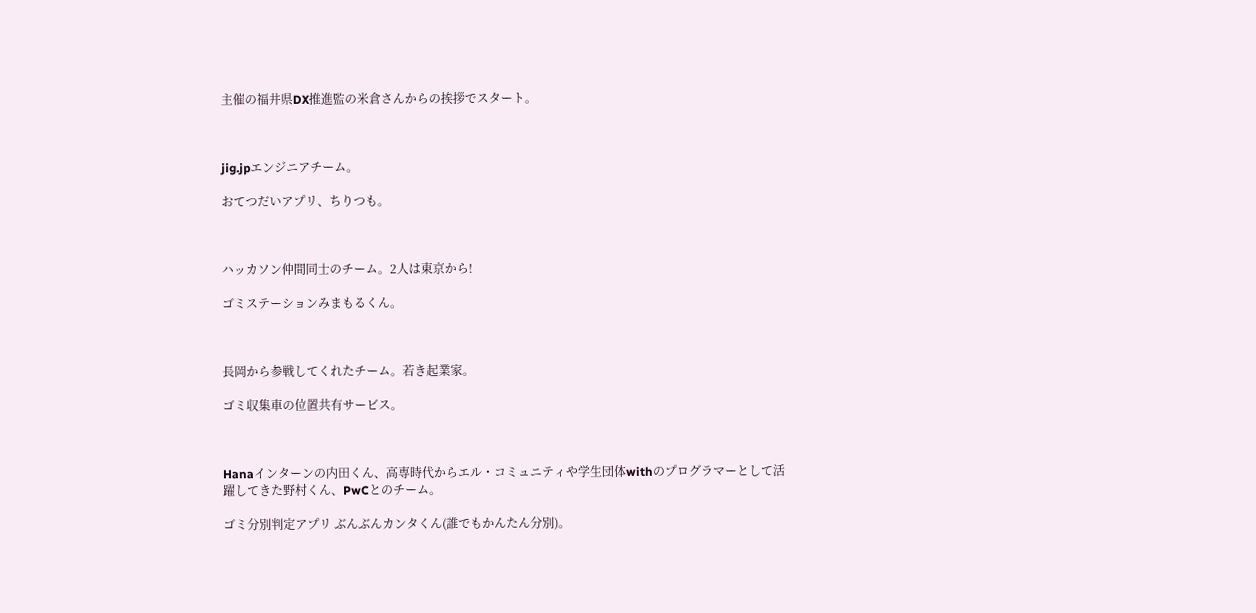主催の福井県DX推進監の米倉さんからの挨拶でスタート。



jig.jpエンジニアチーム。

おてつだいアプリ、ちりつも。



ハッカソン仲間同士のチーム。2人は東京から!

ゴミステーションみまもるくん。



長岡から参戦してくれたチーム。若き起業家。

ゴミ収集車の位置共有サービス。



Hanaインターンの内田くん、高専時代からエル・コミュニティや学生団体withのプログラマーとして活躍してきた野村くん、PwCとのチーム。

ゴミ分別判定アプリ ぶんぶんカンタくん(誰でもかんたん分別)。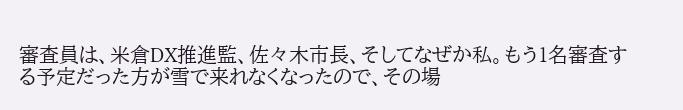審査員は、米倉DX推進監、佐々木市長、そしてなぜか私。もう1名審査する予定だった方が雪で来れなくなったので、その場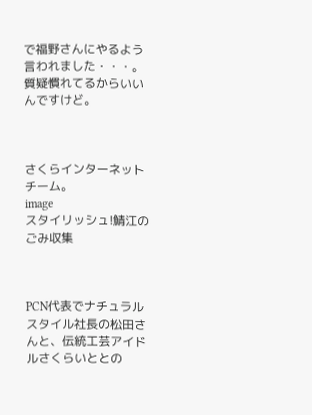で福野さんにやるよう言われました・・・。質疑慣れてるからいいんですけど。



さくらインターネットチーム。
image
スタイリッシュ!鯖江のごみ収集



PCN代表でナチュラルスタイル社長の松田さんと、伝統工芸アイドルさくらいととの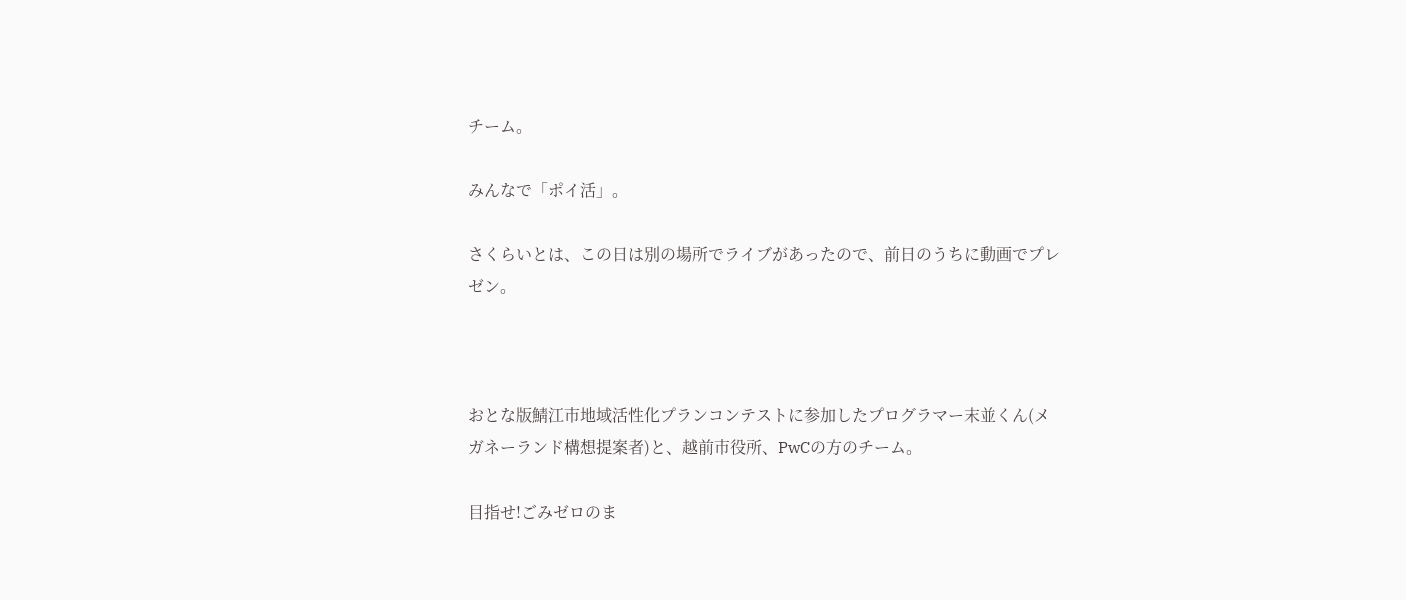チーム。

みんなで「ポイ活」。

さくらいとは、この日は別の場所でライブがあったので、前日のうちに動画でプレゼン。



おとな版鯖江市地域活性化プランコンテストに参加したプログラマー末並くん(メガネーランド構想提案者)と、越前市役所、PwCの方のチーム。

目指せ!ごみゼロのま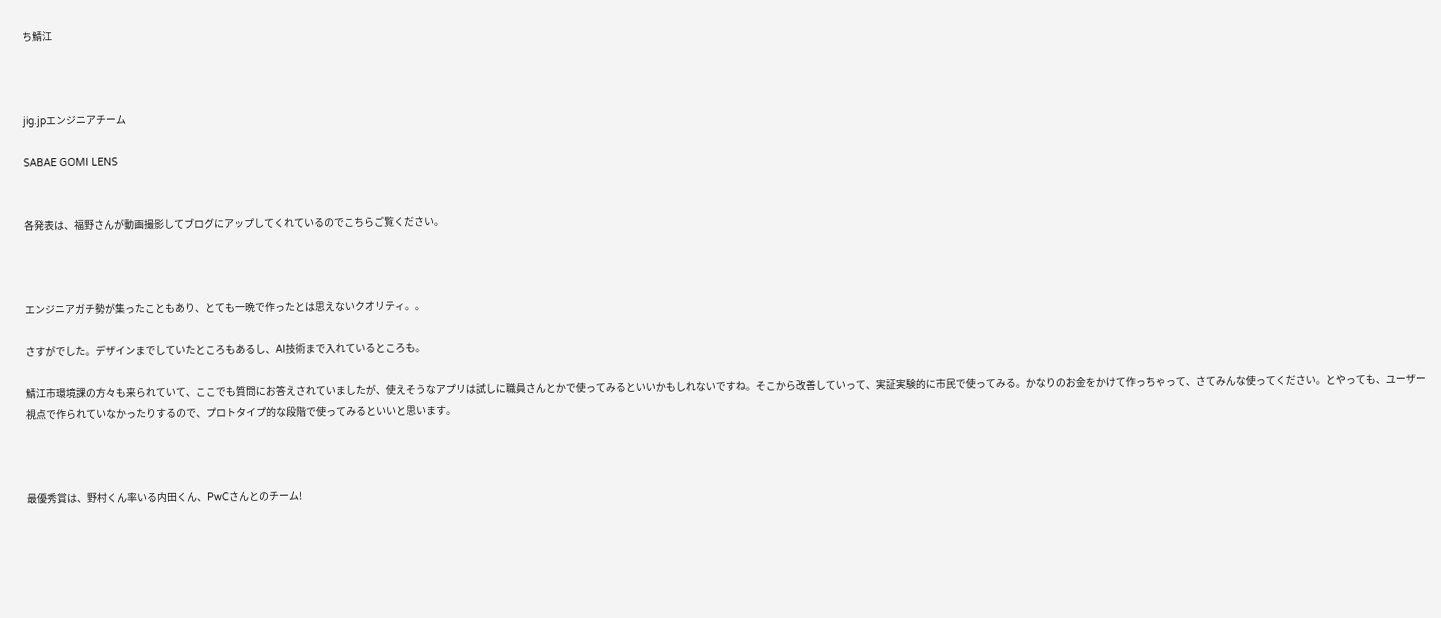ち鯖江



jig.jpエンジニアチーム

SABAE GOMI LENS


各発表は、福野さんが動画撮影してブログにアップしてくれているのでこちらご覧ください。



エンジニアガチ勢が集ったこともあり、とても一晩で作ったとは思えないクオリティ。。

さすがでした。デザインまでしていたところもあるし、AI技術まで入れているところも。

鯖江市環境課の方々も来られていて、ここでも質問にお答えされていましたが、使えそうなアプリは試しに職員さんとかで使ってみるといいかもしれないですね。そこから改善していって、実証実験的に市民で使ってみる。かなりのお金をかけて作っちゃって、さてみんな使ってください。とやっても、ユーザー視点で作られていなかったりするので、プロトタイプ的な段階で使ってみるといいと思います。



最優秀賞は、野村くん率いる内田くん、PwCさんとのチーム!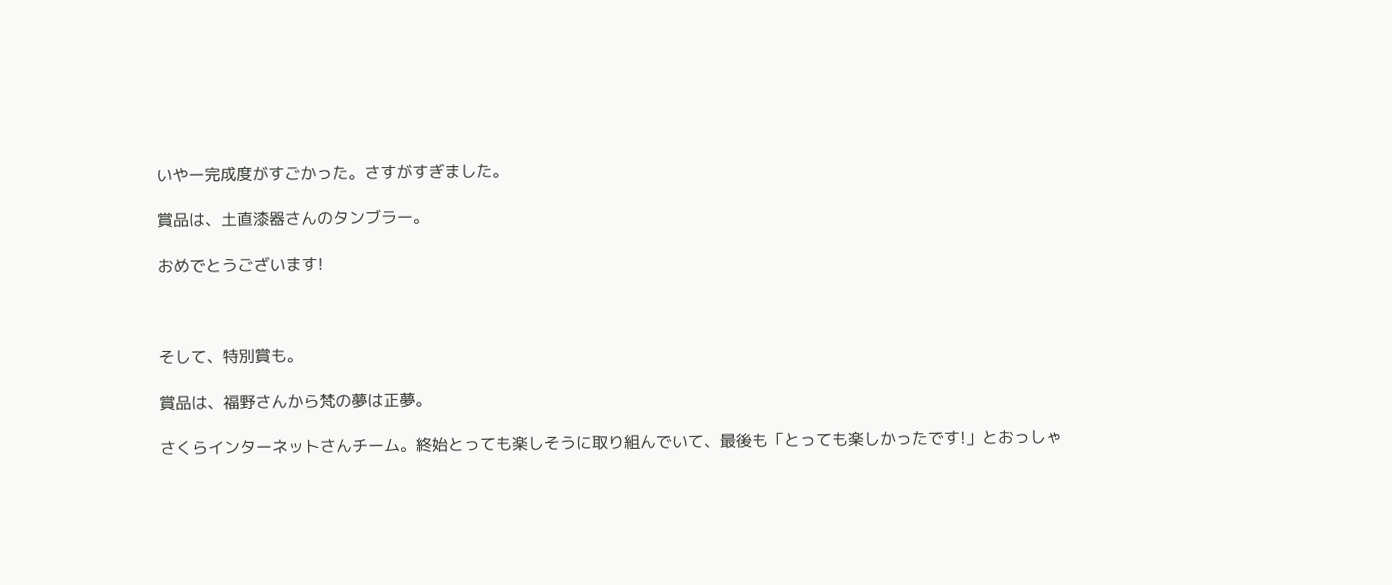いやー完成度がすごかった。さすがすぎました。

賞品は、土直漆器さんのタンブラー。

おめでとうございます!



そして、特別賞も。

賞品は、福野さんから梵の夢は正夢。

さくらインターネットさんチーム。終始とっても楽しそうに取り組んでいて、最後も「とっても楽しかったです!」とおっしゃ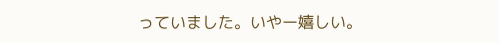っていました。いやー嬉しい。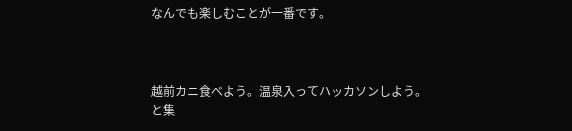なんでも楽しむことが一番です。



越前カニ食べよう。温泉入ってハッカソンしよう。と集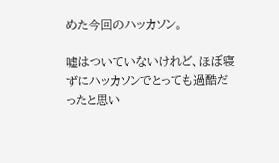めた今回のハッカソン。

嘘はついていないけれど、ほぼ寝ずにハッカソンでとっても過酷だったと思い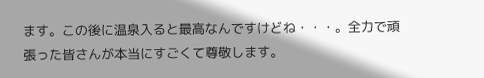ます。この後に温泉入ると最高なんですけどね・・・。全力で頑張った皆さんが本当にすごくて尊敬します。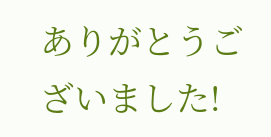ありがとうございました!